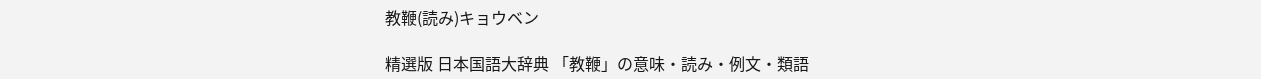教鞭(読み)キョウベン

精選版 日本国語大辞典 「教鞭」の意味・読み・例文・類語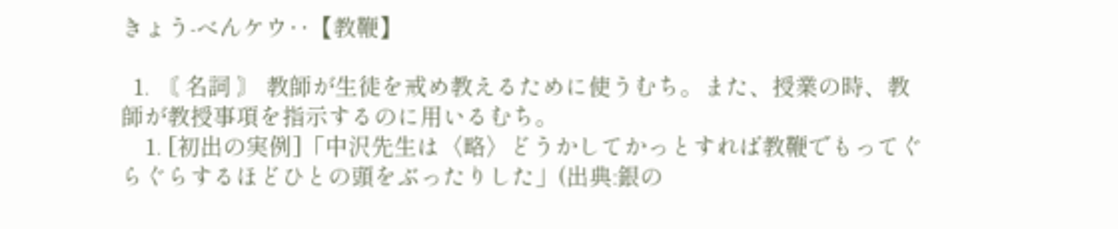きょう‐べんケウ‥【教鞭】

  1. 〘 名詞 〙 教師が生徒を戒め教えるために使うむち。また、授業の時、教師が教授事項を指示するのに用いるむち。
    1. [初出の実例]「中沢先生は〈略〉どうかしてかっとすれば教鞭でもってぐらぐらするほどひとの頭をぶったりした」(出典:銀の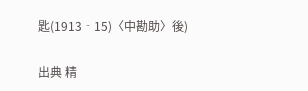匙(1913‐15)〈中勘助〉後)

出典 精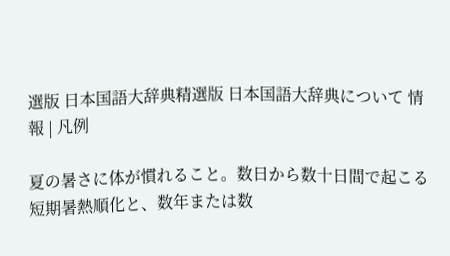選版 日本国語大辞典精選版 日本国語大辞典について 情報 | 凡例

夏の暑さに体が慣れること。数日から数十日間で起こる短期暑熱順化と、数年または数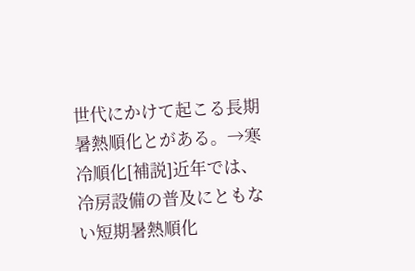世代にかけて起こる長期暑熱順化とがある。→寒冷順化[補説]近年では、冷房設備の普及にともない短期暑熱順化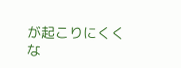が起こりにくくな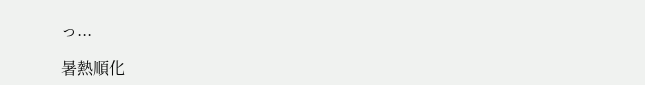っ...

暑熱順化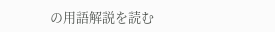の用語解説を読む